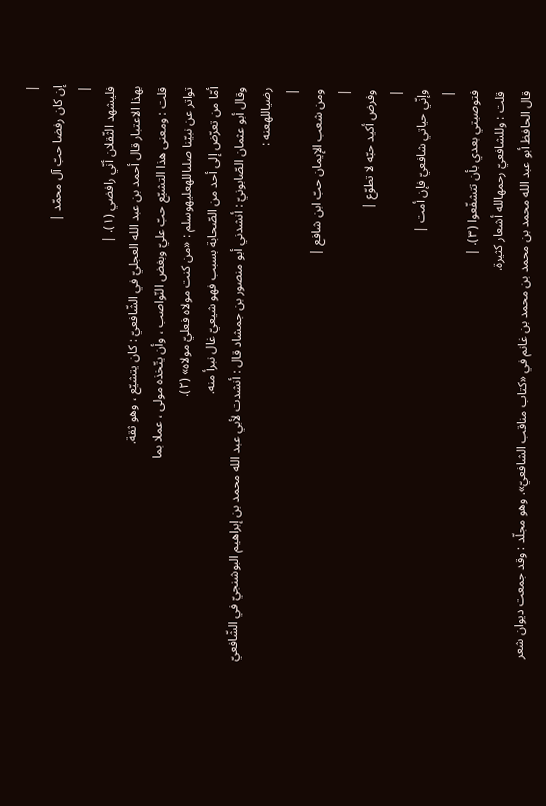|
إن كان رفضا حبّ آل محمّد |
|
فليشهد الثّقلان أنّي رافضي (١). |
بهذا الاعتبار قال أحمد بن عبد الله العجليّ في الشّافعيّ : كان يتشيّع ، وهو ثقة.
قلت : ومعنى هذا التشيّع حبّ عليّ وبغض النّواصب ، وأن يتّخذه مولى ، عملا بما
تواتر عن نبيّنا صلىاللهعليهوسلم : «من كنت مولاه فعليّ مولاه» (٢).
أمّا من تعرّض إلى أحد من الصّحابة بسبب فهو شيعيّ غال نبرأ منه.
وقال أبو عثمان الصّابونيّ : أنشدني أبو منصور بن جمشاد قال : أنشدت لأبي عبد الله محمد بن إبراهيم البوشنجيّ في الشّافعيّ رضياللهعنه :
|
ومن شعب الإيمان حبّ ابن شافع |
|
وفرض أكيد حبّه لا تطوّع |
|
وإنّي حياتي شافعيّ فإن أمت |
|
فتوصيتي بعدي بأن تتشفّعوا (٣). |
قلت : وللشافعيّ رحمهالله أشعار كثيرة.
قال الحافظ أبو عبد الله محمد بن محمد بن محمد بن غانم في «كتاب مناقب الشافعيّ». وهو مجلّد : وقد جمعت ديوان شعر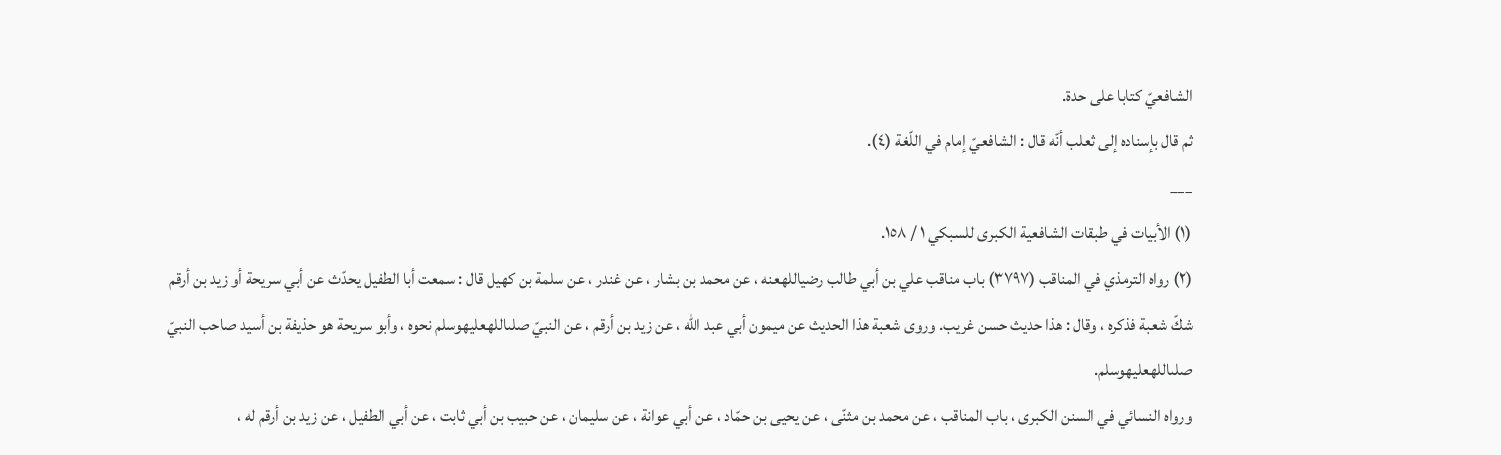الشافعيّ كتابا على حدة.
ثم قال بإسناده إلى ثعلب أنّه قال : الشافعيّ إمام في اللّغة (٤).
___
(١) الأبيات في طبقات الشافعية الكبرى للسبكي ١ / ١٥٨.
(٢) رواه الترمذي في المناقب (٣٧٩٧) باب مناقب علي بن أبي طالب رضياللهعنه ، عن محمد بن بشار ، عن غندر ، عن سلمة بن كهيل قال : سمعت أبا الطفيل يحدّث عن أبي سريحة أو زيد بن أرقم شكّ شعبة فذكره ، وقال : هذا حديث حسن غريب. وروى شعبة هذا الحديث عن ميمون أبي عبد الله ، عن زيد بن أرقم ، عن النبيّ صلىاللهعليهوسلم نحوه ، وأبو سريحة هو حذيفة بن أسيد صاحب النبيّ صلىاللهعليهوسلم.
ورواه النسائي في السنن الكبرى ، باب المناقب ، عن محمد بن مثنّى ، عن يحيى بن حمّاد ، عن أبي عوانة ، عن سليمان ، عن حبيب بن أبي ثابت ، عن أبي الطفيل ، عن زيد بن أرقم له ،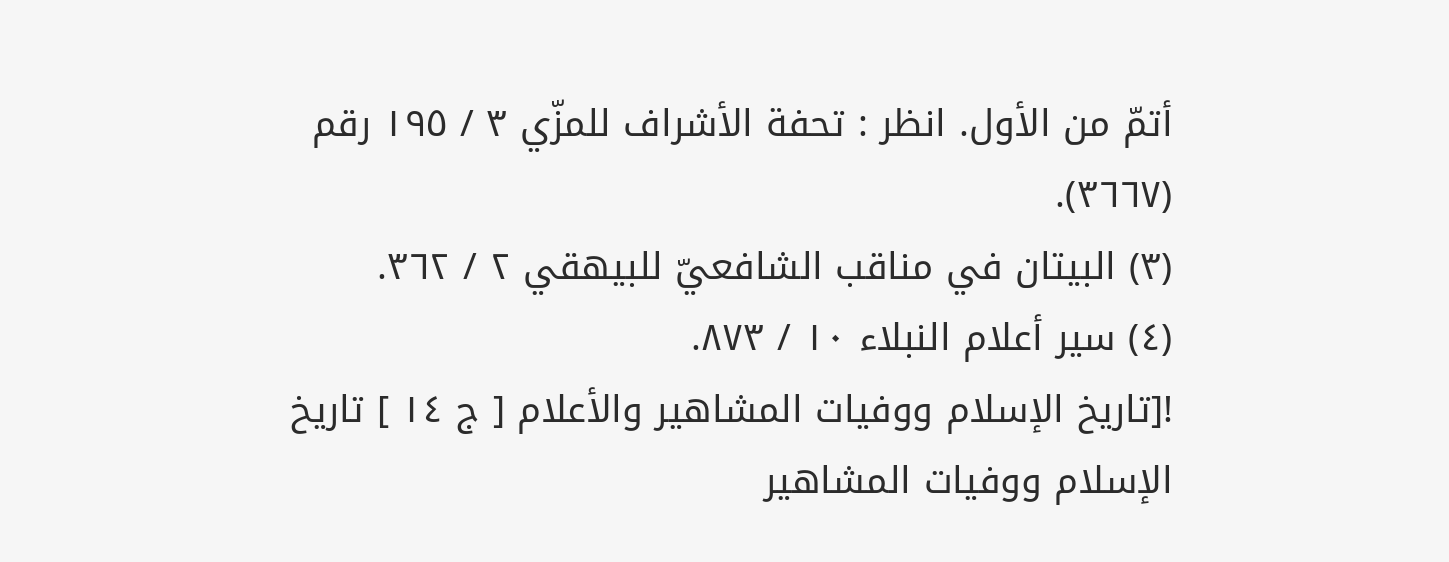أتمّ من الأول. انظر : تحفة الأشراف للمزّي ٣ / ١٩٥ رقم (٣٦٦٧).
(٣) البيتان في مناقب الشافعيّ للبيهقي ٢ / ٣٦٢.
(٤) سير أعلام النبلاء ١٠ / ٨٧٣.
![تاريخ الإسلام ووفيات المشاهير والأعلام [ ج ١٤ ] تاريخ الإسلام ووفيات المشاهير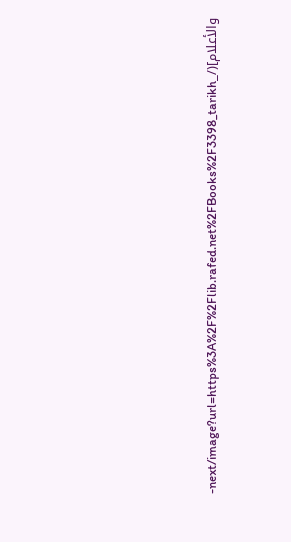والأعلام](/_next/image?url=https%3A%2F%2Flib.rafed.net%2FBooks%2F3398_tarikh-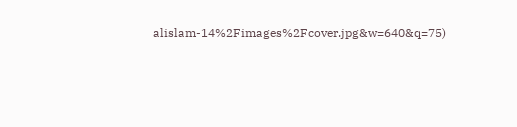alislam-14%2Fimages%2Fcover.jpg&w=640&q=75)